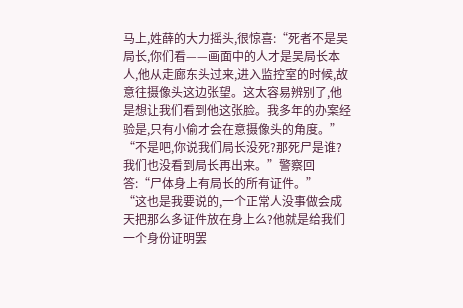马上,姓薛的大力摇头,很惊喜:“死者不是吴局长,你们看——画面中的人才是吴局长本人,他从走廊东头过来,进入监控室的时候,故意往摄像头这边张望。这太容易辨别了,他是想让我们看到他这张脸。我多年的办案经验是,只有小偷才会在意摄像头的角度。”
“不是吧,你说我们局长没死?那死尸是谁?我们也没看到局长再出来。”警察回答:“尸体身上有局长的所有证件。”
“这也是我要说的,一个正常人没事做会成天把那么多证件放在身上么?他就是给我们一个身份证明罢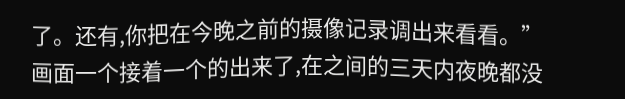了。还有,你把在今晚之前的摄像记录调出来看看。”
画面一个接着一个的出来了,在之间的三天内夜晚都没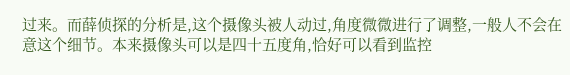过来。而薛侦探的分析是,这个摄像头被人动过,角度微微进行了调整,一般人不会在意这个细节。本来摄像头可以是四十五度角,恰好可以看到监控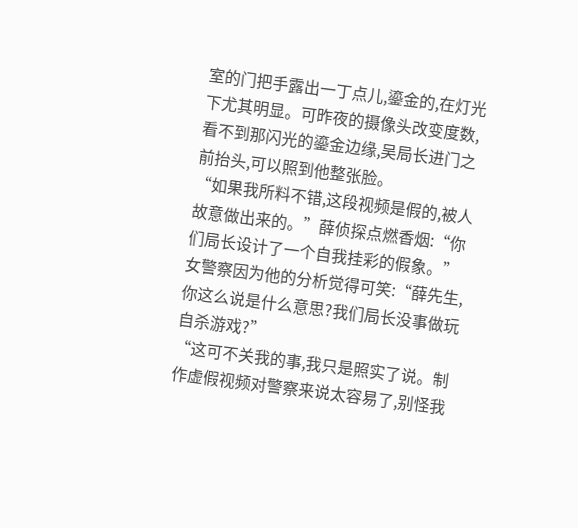室的门把手露出一丁点儿,鎏金的,在灯光下尤其明显。可昨夜的摄像头改变度数,看不到那闪光的鎏金边缘,吴局长进门之前抬头,可以照到他整张脸。
“如果我所料不错,这段视频是假的,被人故意做出来的。”薛侦探点燃香烟:“你们局长设计了一个自我挂彩的假象。”
女警察因为他的分析觉得可笑:“薛先生,你这么说是什么意思?我们局长没事做玩自杀游戏?”
“这可不关我的事,我只是照实了说。制作虚假视频对警察来说太容易了,别怪我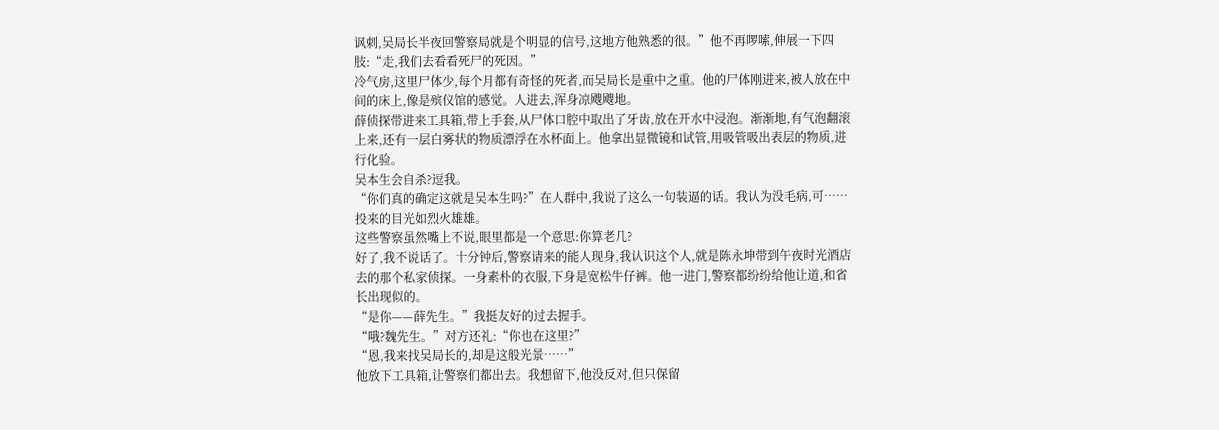讽刺,吴局长半夜回警察局就是个明显的信号,这地方他熟悉的很。”他不再啰嗦,伸展一下四肢:“走,我们去看看死尸的死因。”
冷气房,这里尸体少,每个月都有奇怪的死者,而吴局长是重中之重。他的尸体刚进来,被人放在中间的床上,像是殡仪馆的感觉。人进去,浑身凉飕飕地。
薛侦探带进来工具箱,带上手套,从尸体口腔中取出了牙齿,放在开水中浸泡。渐渐地,有气泡翻滚上来,还有一层白雾状的物质漂浮在水杯面上。他拿出显微镜和试管,用吸管吸出表层的物质,进行化验。
吴本生会自杀?逗我。
“你们真的确定这就是吴本生吗?”在人群中,我说了这么一句装逼的话。我认为没毛病,可……投来的目光如烈火雄雄。
这些警察虽然嘴上不说,眼里都是一个意思:你算老几?
好了,我不说话了。十分钟后,警察请来的能人现身,我认识这个人,就是陈永坤带到午夜时光酒店去的那个私家侦探。一身素朴的衣服,下身是宽松牛仔裤。他一进门,警察都纷纷给他让道,和省长出现似的。
“是你——薛先生。”我挺友好的过去握手。
“哦?魏先生。”对方还礼:“你也在这里?”
“恩,我来找吴局长的,却是这般光景……”
他放下工具箱,让警察们都出去。我想留下,他没反对,但只保留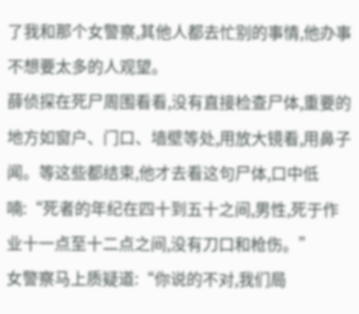了我和那个女警察,其他人都去忙别的事情,他办事不想要太多的人观望。
薛侦探在死尸周围看看,没有直接检查尸体,重要的地方如窗户、门口、墙壁等处,用放大镜看,用鼻子闻。等这些都结束,他才去看这句尸体,口中低喃:“死者的年纪在四十到五十之间,男性,死于作业十一点至十二点之间,没有刀口和枪伤。”
女警察马上质疑道:“你说的不对,我们局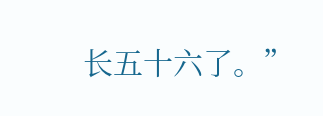长五十六了。”